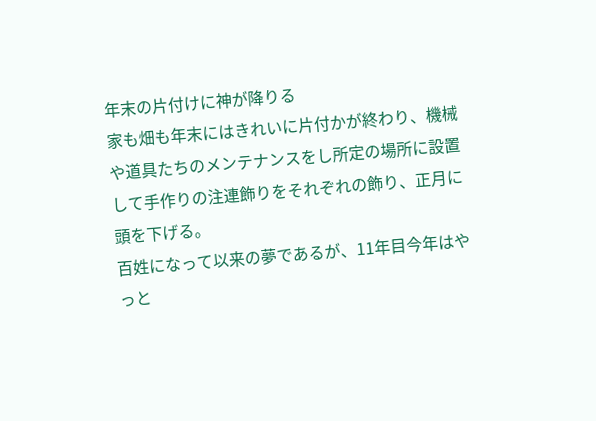年末の片付けに神が降りる
家も畑も年末にはきれいに片付かが終わり、機械や道具たちのメンテナンスをし所定の場所に設置して手作りの注連飾りをそれぞれの飾り、正月に頭を下げる。
百姓になって以来の夢であるが、11年目今年はやっと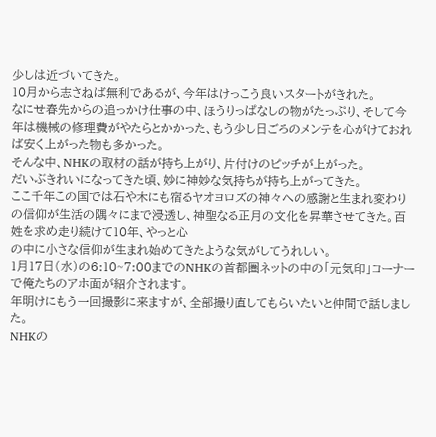少しは近づいてきた。
10月から志さねば無利であるが、今年はけっこう良いスタートがきれた。
なにせ春先からの追っかけ仕事の中、ほうりっぱなしの物がたっぷり、そして今年は機械の修理費がやたらとかかった、もう少し日ごろのメンテを心がけておれば安く上がった物も多かった。
そんな中、NHKの取材の話が持ち上がり、片付けのピッチが上がった。
だいぶきれいになってきた頃、妙に神妙な気持ちが持ち上がってきた。
ここ千年この国では石や木にも宿るヤオヨロズの神々への感謝と生まれ変わりの信仰が生活の隅々にまで浸透し、神聖なる正月の文化を昇華させてきた。百姓を求め走り続けて10年、やっと心
の中に小さな信仰が生まれ始めてきたような気がしてうれしい。
1月17日(水)の6:10~7:00までのNHKの首都圏ネットの中の「元気印」コーナーで俺たちのアホ面が紹介されます。
年明けにもう一回撮影に来ますが、全部撮り直してもらいたいと仲間で話しました。
NHKの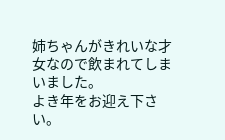姉ちゃんがきれいな才女なので飲まれてしまいました。
よき年をお迎え下さい。